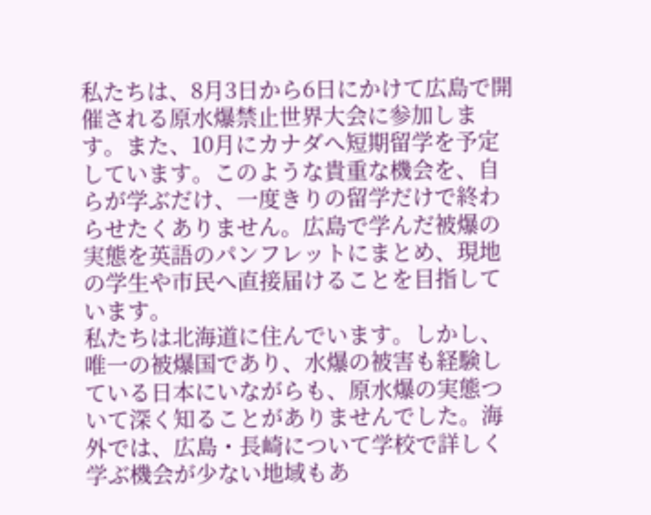私たちは、8月3日から6日にかけて広島で開催される原水爆禁止世界大会に参加します。また、10月にカナダへ短期留学を予定しています。このような貴重な機会を、自らが学ぶだけ、一度きりの留学だけで終わらせたくありません。広島で学んだ被爆の実態を英語のパンフレットにまとめ、現地の学生や市民へ直接届けることを目指しています。
私たちは北海道に住んでいます。しかし、唯一の被爆国であり、水爆の被害も経験している日本にいながらも、原水爆の実態ついて深く知ることがありませんでした。海外では、広島・長崎について学校で詳しく学ぶ機会が少ない地域もあ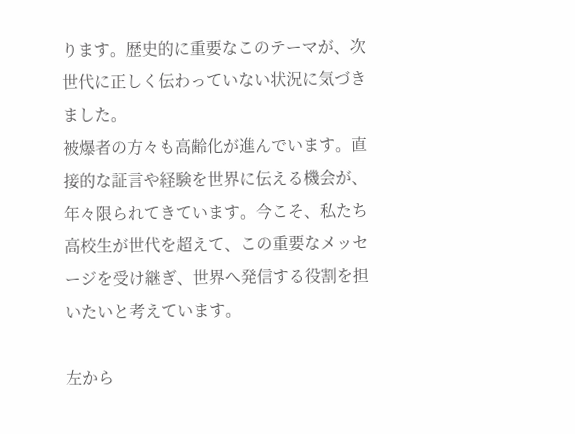ります。歴史的に重要なこのテーマが、次世代に正しく伝わっていない状況に気づきました。
被爆者の方々も高齢化が進んでいます。直接的な証言や経験を世界に伝える機会が、年々限られてきています。今こそ、私たち高校生が世代を超えて、この重要なメッセージを受け継ぎ、世界へ発信する役割を担いたいと考えています。

左から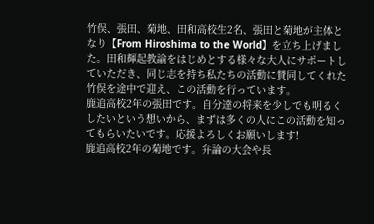竹俣、張田、菊地、田和高校生2名、張田と菊地が主体となり【From Hiroshima to the World】を立ち上げました。田和輝起教諭をはじめとする様々な大人にサポートしていただき、同じ志を持ち私たちの活動に賛同してくれた竹俣を途中で迎え、この活動を行っています。
鹿追高校2年の張田です。自分達の将来を少しでも明るくしたいという想いから、まずは多くの人にこの活動を知ってもらいたいです。応援よろしくお願いします!
鹿追高校2年の菊地です。弁論の大会や長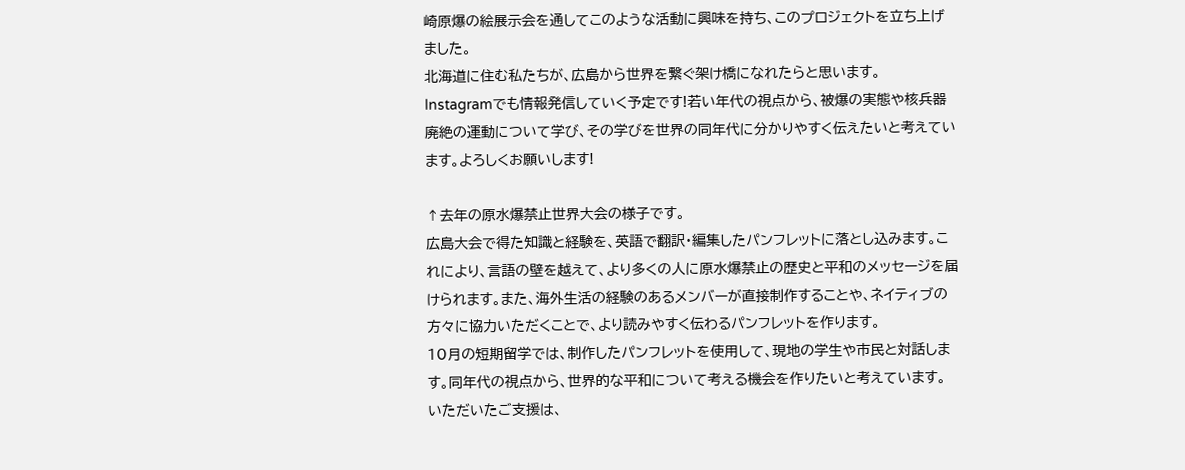崎原爆の絵展示会を通してこのような活動に興味を持ち、このプロジェクトを立ち上げました。
北海道に住む私たちが、広島から世界を繋ぐ架け橋になれたらと思います。
Instagramでも情報発信していく予定です!若い年代の視点から、被爆の実態や核兵器廃絶の運動について学び、その学びを世界の同年代に分かりやすく伝えたいと考えています。よろしくお願いします!

↑去年の原水爆禁止世界大会の様子です。
広島大会で得た知識と経験を、英語で翻訳・編集したパンフレットに落とし込みます。これにより、言語の壁を越えて、より多くの人に原水爆禁止の歴史と平和のメッセージを届けられます。また、海外生活の経験のあるメンバーが直接制作することや、ネイティブの方々に協力いただくことで、より読みやすく伝わるパンフレットを作ります。
10月の短期留学では、制作したパンフレットを使用して、現地の学生や市民と対話します。同年代の視点から、世界的な平和について考える機会を作りたいと考えています。
いただいたご支援は、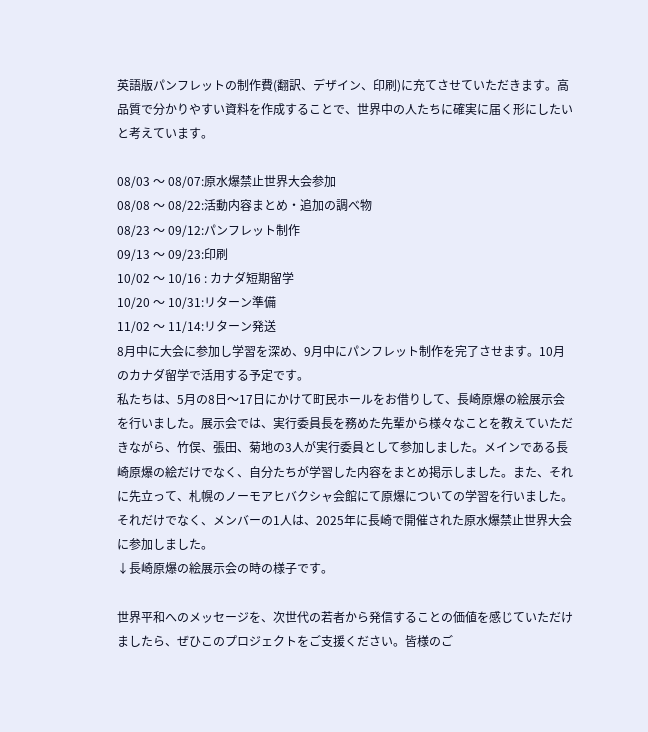英語版パンフレットの制作費(翻訳、デザイン、印刷)に充てさせていただきます。高品質で分かりやすい資料を作成することで、世界中の人たちに確実に届く形にしたいと考えています。

08/03 〜 08/07:原水爆禁止世界大会参加
08/08 〜 08/22:活動内容まとめ・追加の調べ物
08/23 〜 09/12:パンフレット制作
09/13 〜 09/23:印刷
10/02 〜 10/16 : カナダ短期留学
10/20 〜 10/31:リターン準備
11/02 〜 11/14:リターン発送
8月中に大会に参加し学習を深め、9月中にパンフレット制作を完了させます。10月のカナダ留学で活用する予定です。
私たちは、5月の8日〜17日にかけて町民ホールをお借りして、長崎原爆の絵展示会を行いました。展示会では、実行委員長を務めた先輩から様々なことを教えていただきながら、竹俣、張田、菊地の3人が実行委員として参加しました。メインである長崎原爆の絵だけでなく、自分たちが学習した内容をまとめ掲示しました。また、それに先立って、札幌のノーモアヒバクシャ会館にて原爆についての学習を行いました。それだけでなく、メンバーの1人は、2025年に長崎で開催された原水爆禁止世界大会に参加しました。
↓長崎原爆の絵展示会の時の様子です。

世界平和へのメッセージを、次世代の若者から発信することの価値を感じていただけましたら、ぜひこのプロジェクトをご支援ください。皆様のご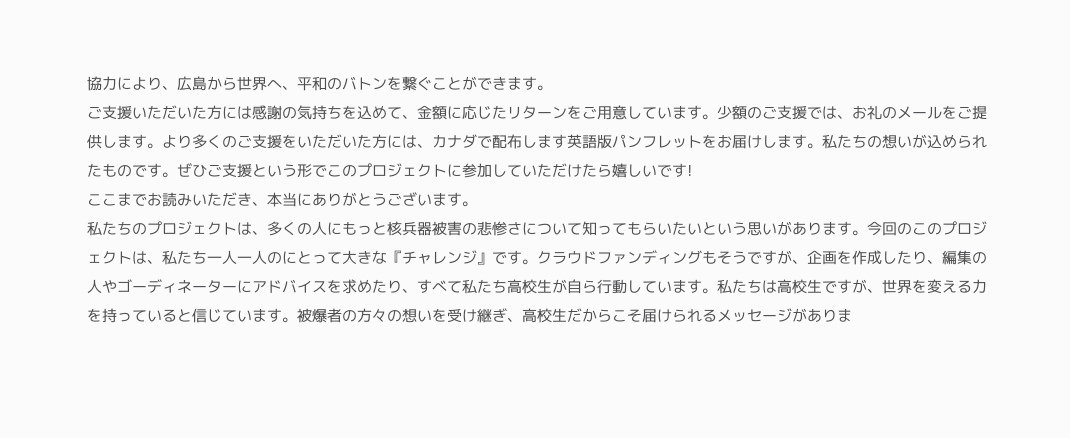協力により、広島から世界へ、平和のバトンを繋ぐことができます。
ご支援いただいた方には感謝の気持ちを込めて、金額に応じたリターンをご用意しています。少額のご支援では、お礼のメールをご提供します。より多くのご支援をいただいた方には、カナダで配布します英語版パンフレットをお届けします。私たちの想いが込められたものです。ぜひご支援という形でこのプロジェクトに参加していただけたら嬉しいです!
ここまでお読みいただき、本当にありがとうございます。
私たちのプロジェクトは、多くの人にもっと核兵器被害の悲惨さについて知ってもらいたいという思いがあります。今回のこのプロジェクトは、私たち一人一人のにとって大きな『チャレンジ』です。クラウドファンディングもそうですが、企画を作成したり、編集の人やゴーディネーターにアドバイスを求めたり、すべて私たち高校生が自ら行動しています。私たちは高校生ですが、世界を変える力を持っていると信じています。被爆者の方々の想いを受け継ぎ、高校生だからこそ届けられるメッセージがありま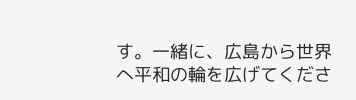す。一緒に、広島から世界へ平和の輪を広げてくださ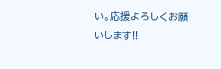い。応援よろしくお願いします!!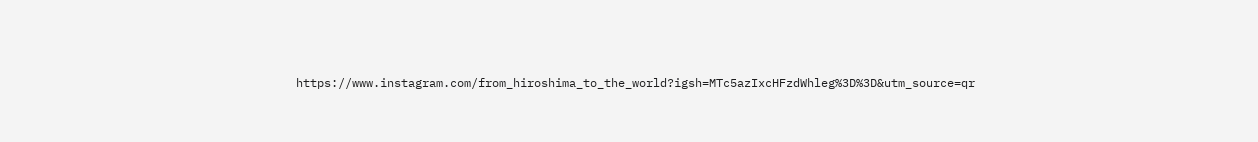https://www.instagram.com/from_hiroshima_to_the_world?igsh=MTc5azIxcHFzdWhleg%3D%3D&utm_source=qr